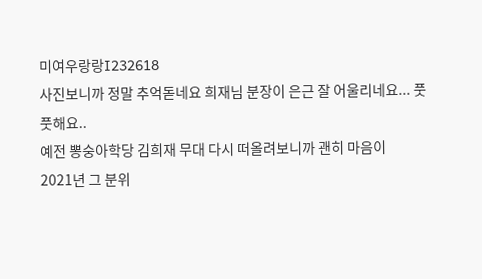미여우랑랑I232618
사진보니까 정말 추억돋네요 희재님 분장이 은근 잘 어울리네요... 풋풋해요..
예전 뽕숭아학당 김희재 무대 다시 떠올려보니까 괜히 마음이
2021년 그 분위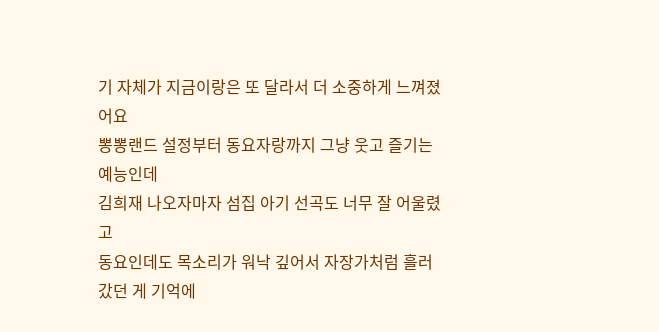기 자체가 지금이랑은 또 달라서 더 소중하게 느껴졌어요
뽕뽕랜드 설정부터 동요자랑까지 그냥 웃고 즐기는 예능인데
김희재 나오자마자 섬집 아기 선곡도 너무 잘 어울렸고
동요인데도 목소리가 워낙 깊어서 자장가처럼 흘러갔던 게 기억에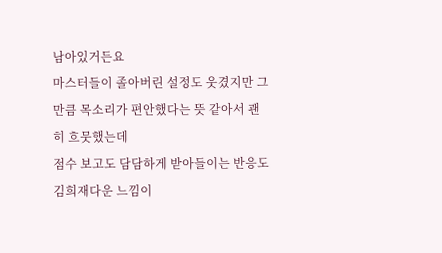남아있거든요
마스터들이 졸아버린 설정도 웃겼지만 그만큼 목소리가 편안했다는 뜻 같아서 괜히 흐뭇했는데
점수 보고도 담담하게 받아들이는 반응도 김희재다운 느낌이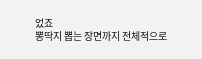었죠
뽕딱지 뽑는 장면까지 전체적으로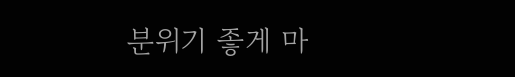분위기 좋게 마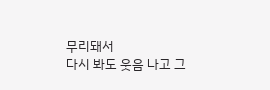무리돼서
다시 봐도 웃음 나고 그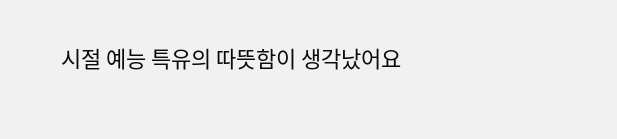시절 예능 특유의 따뜻함이 생각났어요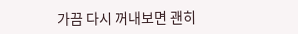가끔 다시 꺼내보면 괜히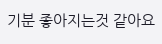기분 좋아지는것 같아요